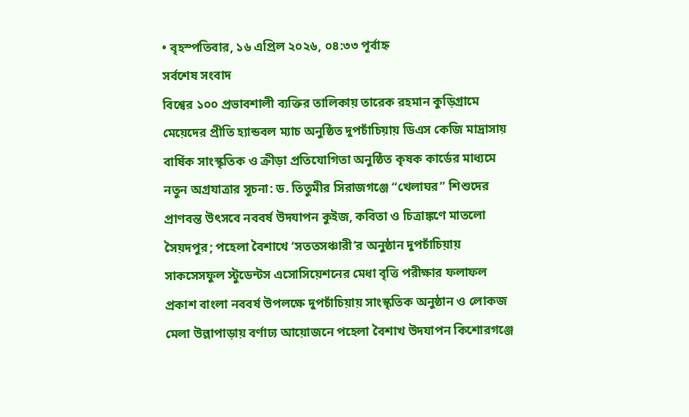• বৃহস্পতিবার, ১৬ এপ্রিল ২০২৬, ০৪:৩৩ পূর্বাহ্ন
সর্বশেষ সংবাদ
বিশ্বের ১০০ প্রভাবশালী ব্যক্তির তালিকায় তারেক রহমান কুড়িগ্রামে মেয়েদের প্রীতি হ্যান্ডবল ম্যাচ অনুষ্ঠিত দুপচাঁচিয়ায় ডিএস কেজি মাদ্রাসায় বার্ষিক সাংস্কৃতিক ও ক্রীড়া প্রতিযোগিতা অনুষ্ঠিত কৃষক কার্ডের মাধ্যমে নতুন অগ্রযাত্রার সূচনা: ড. তিতুমীর সিরাজগঞ্জে “খেলাঘর” শিশুদের প্রাণবন্ত উৎসবে নববর্ষ উদযাপন কুইজ, কবিতা ও চিত্রাঙ্কণে মাতলো সৈয়দপুর; পহেলা বৈশাখে ‘সততসঞ্চারী’র অনুষ্ঠান দুপচাঁচিয়ায় সাকসেসফুল স্টুডেন্টস এসোসিয়েশনের মেধা বৃত্তি পরীক্ষার ফলাফল প্রকাশ বাংলা নববর্ষ উপলক্ষে দুপচাঁচিয়ায় সাংস্কৃতিক অনুষ্ঠান ও লোকজ মেলা উল্লাপাড়ায় বর্ণাঢ্য আয়োজনে পহেলা বৈশাখ উদযাপন কিশোরগঞ্জে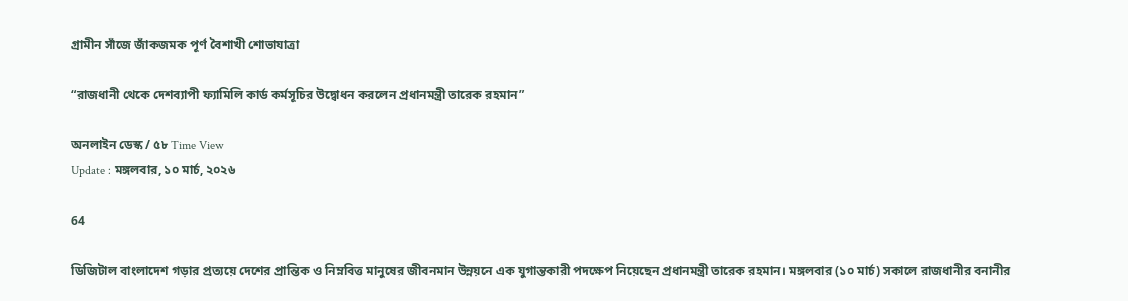গ্ৰামীন সাঁজে জাঁকজমক পূর্ণ বৈশাখী শোভাযাত্রা

“রাজধানী থেকে দেশব্যাপী ফ্যামিলি কার্ড কর্মসূচির উদ্বোধন করলেন প্রধানমন্ত্রী তারেক রহমান”

অনলাইন ডেস্ক / ৫৮ Time View
Update : মঙ্গলবার, ১০ মার্চ, ২০২৬

64

ডিজিটাল বাংলাদেশ গড়ার প্রত্যয়ে দেশের প্রান্তিক ও নিম্নবিত্ত মানুষের জীবনমান উন্নয়নে এক যুগান্তকারী পদক্ষেপ নিয়েছেন প্রধানমন্ত্রী তারেক রহমান। মঙ্গলবার (১০ মার্চ) সকালে রাজধানীর বনানীর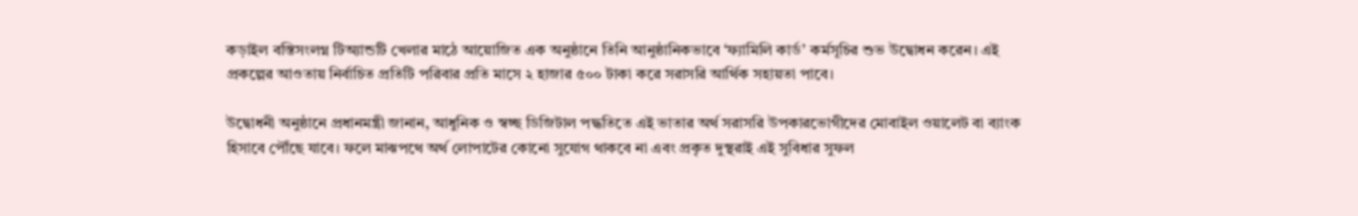কড়াইল বস্তিসংলগ্ন টিঅ্যান্ডটি খেলার মাঠে আয়োজিত এক অনুষ্ঠানে তিনি আনুষ্ঠানিকভাবে ‘ফ্যামিলি কার্ড’ কর্মসূচির শুভ উদ্বোধন করেন। এই প্রকল্পের আওতায় নির্বাচিত প্রতিটি পরিবার প্রতি মাসে ২ হাজার ৫০০ টাকা করে সরাসরি আর্থিক সহায়তা পাবে।

উদ্বোধনী অনুষ্ঠানে প্রধানমন্ত্রী জানান, আধুনিক ও স্বচ্ছ ডিজিটাল পদ্ধতিতে এই ভাতার অর্থ সরাসরি উপকারভোগীদের মোবাইল ওয়ালেট বা ব্যাংক হিসাবে পৌঁছে যাবে। ফলে মাঝপথে অর্থ লোপাটের কোনো সুযোগ থাকবে না এবং প্রকৃত দুস্থরাই এই সুবিধার সুফল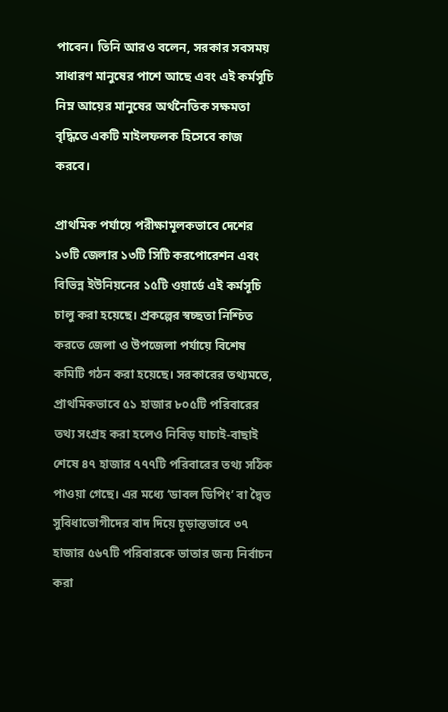পাবেন। তিনি আরও বলেন, সরকার সবসময় সাধারণ মানুষের পাশে আছে এবং এই কর্মসূচি নিম্ন আয়ের মানুষের অর্থনৈতিক সক্ষমতা বৃদ্ধিতে একটি মাইলফলক হিসেবে কাজ করবে।

প্রাথমিক পর্যায়ে পরীক্ষামূলকভাবে দেশের ১৩টি জেলার ১৩টি সিটি করপোরেশন এবং বিভিন্ন ইউনিয়নের ১৫টি ওয়ার্ডে এই কর্মসূচি চালু করা হয়েছে। প্রকল্পের স্বচ্ছতা নিশ্চিত করতে জেলা ও উপজেলা পর্যায়ে বিশেষ কমিটি গঠন করা হয়েছে। সরকারের তথ্যমতে, প্রাথমিকভাবে ৫১ হাজার ৮০৫টি পরিবারের তথ্য সংগ্রহ করা হলেও নিবিড় যাচাই-বাছাই শেষে ৪৭ হাজার ৭৭৭টি পরিবারের তথ্য সঠিক পাওয়া গেছে। এর মধ্যে ‘ডাবল ডিপিং’ বা দ্বৈত সুবিধাভোগীদের বাদ দিয়ে চূড়ান্তভাবে ৩৭ হাজার ৫৬৭টি পরিবারকে ভাতার জন্য নির্বাচন করা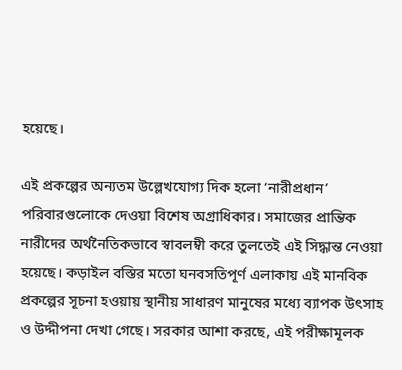হয়েছে।

এই প্রকল্পের অন্যতম উল্লেখযোগ্য দিক হলো ‘নারীপ্রধান’ পরিবারগুলোকে দেওয়া বিশেষ অগ্রাধিকার। সমাজের প্রান্তিক নারীদের অর্থনৈতিকভাবে স্বাবলম্বী করে তুলতেই এই সিদ্ধান্ত নেওয়া হয়েছে। কড়াইল বস্তির মতো ঘনবসতিপূর্ণ এলাকায় এই মানবিক প্রকল্পের সূচনা হওয়ায় স্থানীয় সাধারণ মানুষের মধ্যে ব্যাপক উৎসাহ ও উদ্দীপনা দেখা গেছে। সরকার আশা করছে, এই পরীক্ষামূলক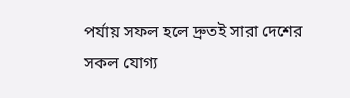পর্যায় সফল হলে দ্রুতই সারা দেশের সকল যোগ্য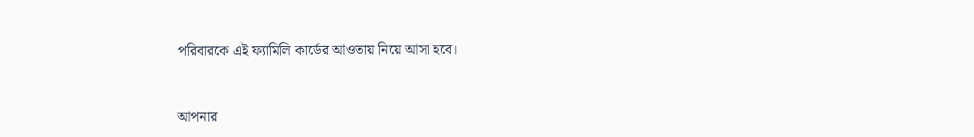পরিবারকে এই ফ্যামিলি কার্ডের আওতায় নিয়ে আসা হবে।


আপনার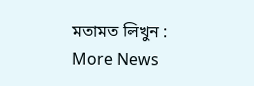মতামত লিখুন :
More News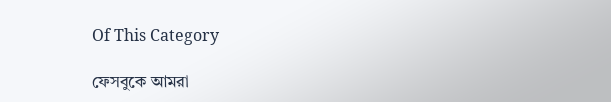Of This Category

ফেসবুকে আমরা